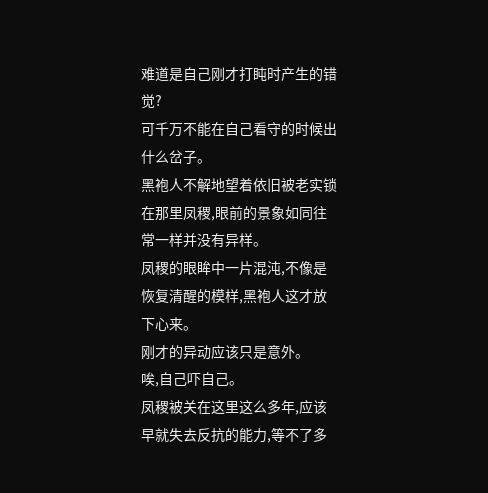难道是自己刚才打盹时产生的错觉?
可千万不能在自己看守的时候出什么岔子。
黑袍人不解地望着依旧被老实锁在那里凤稷,眼前的景象如同往常一样并没有异样。
凤稷的眼眸中一片混沌,不像是恢复清醒的模样,黑袍人这才放下心来。
刚才的异动应该只是意外。
唉,自己吓自己。
凤稷被关在这里这么多年,应该早就失去反抗的能力,等不了多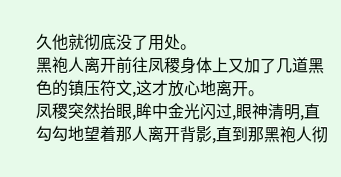久他就彻底没了用处。
黑袍人离开前往凤稷身体上又加了几道黑色的镇压符文,这才放心地离开。
凤稷突然抬眼,眸中金光闪过,眼神清明,直勾勾地望着那人离开背影,直到那黑袍人彻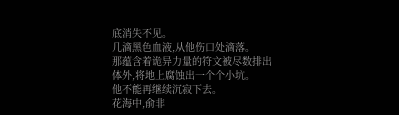底消失不见。
几滴黑色血液,从他伤口处滴落。
那蕴含着诡异力量的符文被尽数排出体外,将地上腐蚀出一个个小坑。
他不能再继续沉寂下去。
花海中,俞非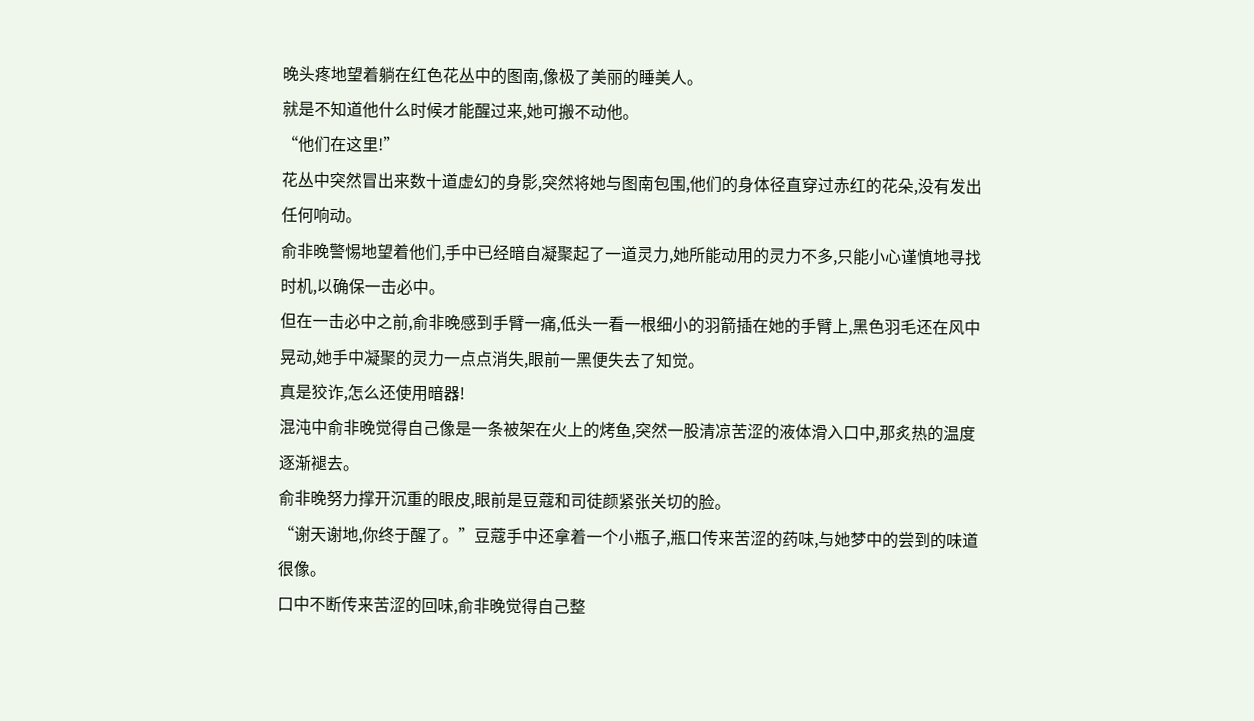晚头疼地望着躺在红色花丛中的图南,像极了美丽的睡美人。
就是不知道他什么时候才能醒过来,她可搬不动他。
“他们在这里!”
花丛中突然冒出来数十道虚幻的身影,突然将她与图南包围,他们的身体径直穿过赤红的花朵,没有发出任何响动。
俞非晚警惕地望着他们,手中已经暗自凝聚起了一道灵力,她所能动用的灵力不多,只能小心谨慎地寻找时机,以确保一击必中。
但在一击必中之前,俞非晚感到手臂一痛,低头一看一根细小的羽箭插在她的手臂上,黑色羽毛还在风中晃动,她手中凝聚的灵力一点点消失,眼前一黑便失去了知觉。
真是狡诈,怎么还使用暗器!
混沌中俞非晚觉得自己像是一条被架在火上的烤鱼,突然一股清凉苦涩的液体滑入口中,那炙热的温度逐渐褪去。
俞非晚努力撑开沉重的眼皮,眼前是豆蔻和司徒颜紧张关切的脸。
“谢天谢地,你终于醒了。”豆蔻手中还拿着一个小瓶子,瓶口传来苦涩的药味,与她梦中的尝到的味道很像。
口中不断传来苦涩的回味,俞非晚觉得自己整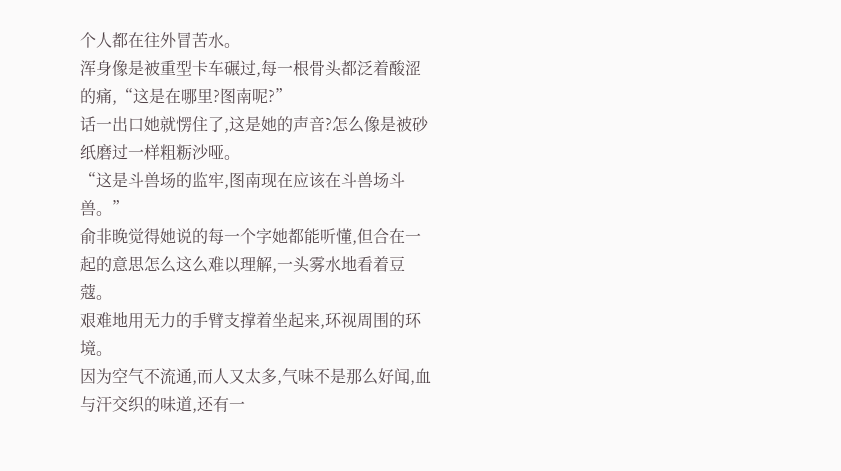个人都在往外冒苦水。
浑身像是被重型卡车碾过,每一根骨头都泛着酸涩的痛,“这是在哪里?图南呢?”
话一出口她就愣住了,这是她的声音?怎么像是被砂纸磨过一样粗粝沙哑。
“这是斗兽场的监牢,图南现在应该在斗兽场斗兽。”
俞非晚觉得她说的每一个字她都能听懂,但合在一起的意思怎么这么难以理解,一头雾水地看着豆蔻。
艰难地用无力的手臂支撑着坐起来,环视周围的环境。
因为空气不流通,而人又太多,气味不是那么好闻,血与汗交织的味道,还有一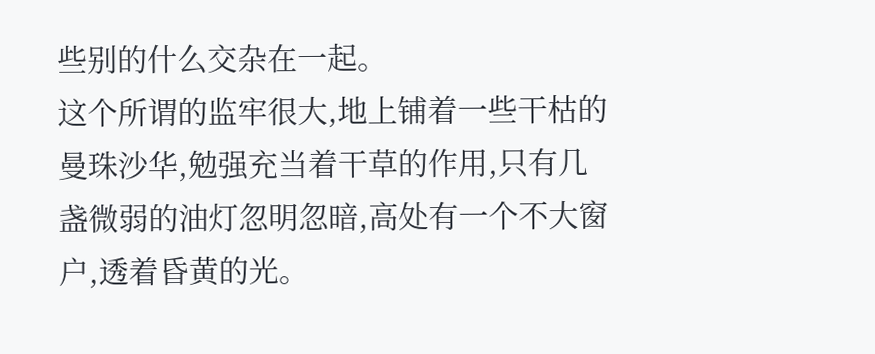些别的什么交杂在一起。
这个所谓的监牢很大,地上铺着一些干枯的曼珠沙华,勉强充当着干草的作用,只有几盏微弱的油灯忽明忽暗,高处有一个不大窗户,透着昏黄的光。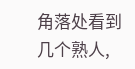角落处看到几个熟人,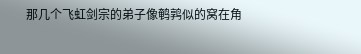那几个飞虹剑宗的弟子像鹌鹑似的窝在角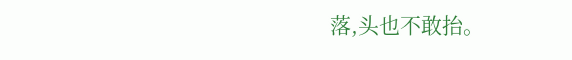落,头也不敢抬。